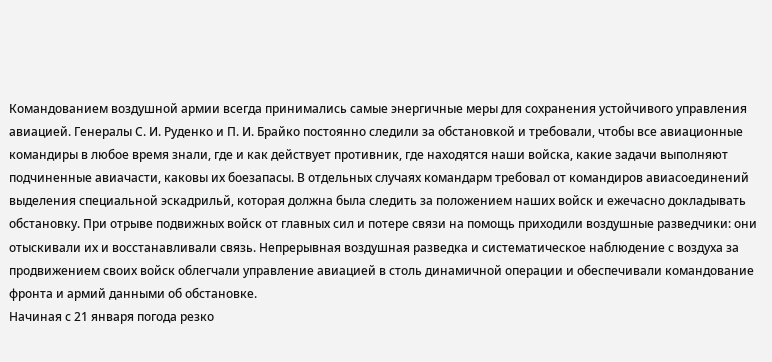Командованием воздушной армии всегда принимались самые энергичные меры для сохранения устойчивого управления авиацией. Генералы С. И. Руденко и П. И. Брайко постоянно следили за обстановкой и требовали, чтобы все авиационные командиры в любое время знали, где и как действует противник, где находятся наши войска, какие задачи выполняют подчиненные авиачасти, каковы их боезапасы. В отдельных случаях командарм требовал от командиров авиасоединений выделения специальной эскадрильй, которая должна была следить за положением наших войск и ежечасно докладывать обстановку. При отрыве подвижных войск от главных сил и потере связи на помощь приходили воздушные разведчики: они отыскивали их и восстанавливали связь. Непрерывная воздушная разведка и систематическое наблюдение с воздуха за продвижением своих войск облегчали управление авиацией в столь динамичной операции и обеспечивали командование фронта и армий данными об обстановке.
Начиная с 21 января погода резко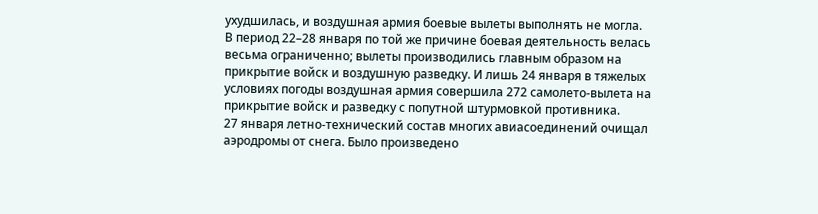ухудшилась, и воздушная армия боевые вылеты выполнять не могла.
В период 22–28 января по той же причине боевая деятельность велась весьма ограниченно; вылеты производились главным образом на прикрытие войск и воздушную разведку. И лишь 24 января в тяжелых условиях погоды воздушная армия совершила 272 самолето-вылета на прикрытие войск и разведку с попутной штурмовкой противника.
27 января летно-технический состав многих авиасоединений очищал аэродромы от снега. Было произведено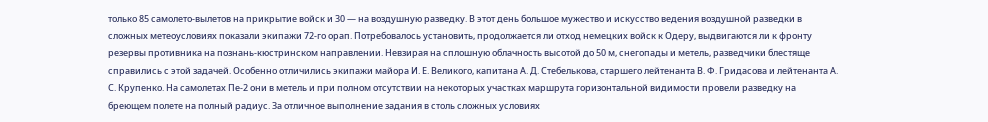только 85 самолето-вылетов на прикрытие войск и 30 — на воздушную разведку. В этот день большое мужество и искусство ведения воздушной разведки в сложных метеоусловиях показали экипажи 72-го орап. Потребовалось установить, продолжается ли отход немецких войск к Одеру, выдвигаются ли к фронту резервы противника на познань-кюстринском направлении. Невзирая на сплошную облачность высотой до 50 м, снегопады и метель, разведчики блестяще справились с этой задачей. Особенно отличились экипажи майора И. Е. Великого, капитана А. Д. Стебелькова, старшего лейтенанта В. Ф. Гридасова и лейтенанта А. С. Крупенко. На самолетах Пе-2 они в метель и при полном отсутствии на некоторых участках маршрута горизонтальной видимости провели разведку на бреющем полете на полный радиус. За отличное выполнение задания в столь сложных условиях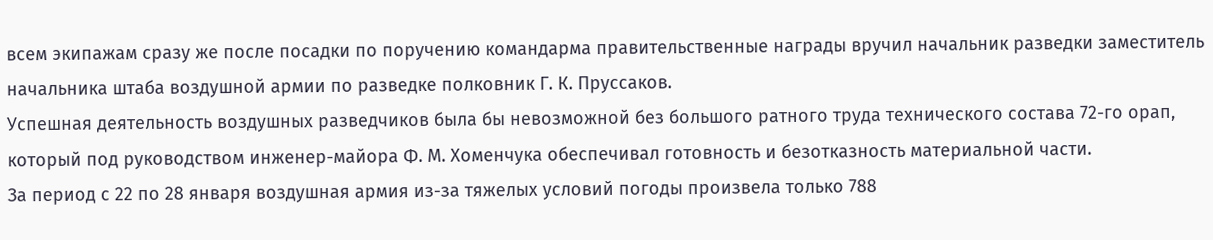всем экипажам сразу же после посадки по поручению командарма правительственные награды вручил начальник разведки заместитель начальника штаба воздушной армии по разведке полковник Г. К. Пруссаков.
Успешная деятельность воздушных разведчиков была бы невозможной без большого ратного труда технического состава 72-го орап, который под руководством инженер-майора Ф. М. Хоменчука обеспечивал готовность и безотказность материальной части.
За период с 22 по 28 января воздушная армия из-за тяжелых условий погоды произвела только 788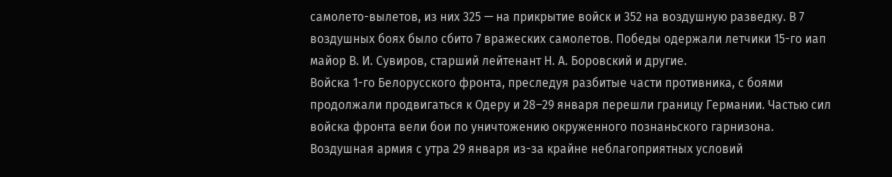самолето-вылетов, из них 325 — на прикрытие войск и 352 на воздушную разведку. В 7 воздушных боях было сбито 7 вражеских самолетов. Победы одержали летчики 15-го иап майор В. И. Сувиров, старший лейтенант Н. А. Боровский и другие.
Войска 1-го Белорусского фронта, преследуя разбитые части противника, с боями продолжали продвигаться к Одеру и 28–29 января перешли границу Германии. Частью сил войска фронта вели бои по уничтожению окруженного познаньского гарнизона.
Воздушная армия с утра 29 января из-за крайне неблагоприятных условий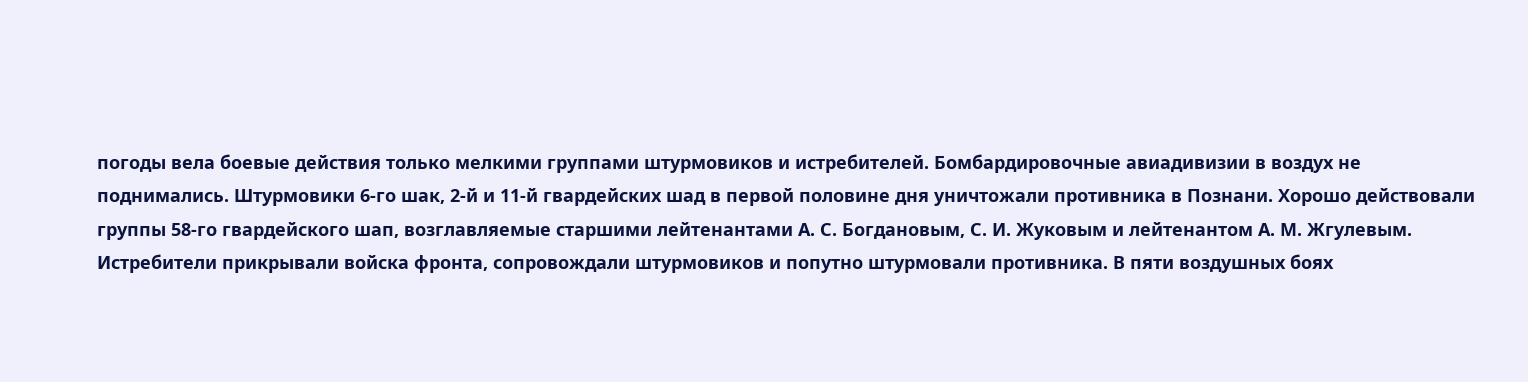погоды вела боевые действия только мелкими группами штурмовиков и истребителей. Бомбардировочные авиадивизии в воздух не поднимались. Штурмовики 6-го шак, 2-й и 11-й гвардейских шад в первой половине дня уничтожали противника в Познани. Хорошо действовали группы 58-го гвардейского шап, возглавляемые старшими лейтенантами А. С. Богдановым, С. И. Жуковым и лейтенантом А. М. Жгулевым.
Истребители прикрывали войска фронта, сопровождали штурмовиков и попутно штурмовали противника. В пяти воздушных боях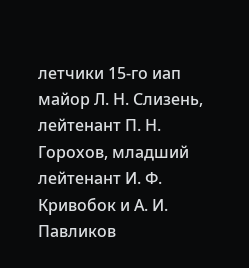летчики 15-го иап майор Л. Н. Слизень, лейтенант П. Н. Горохов, младший лейтенант И. Ф. Кривобок и А. И. Павликов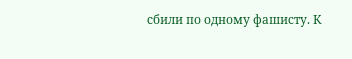сбили по одному фашисту. К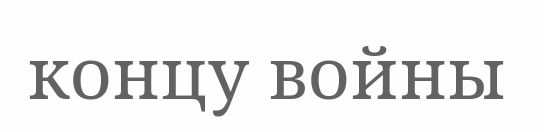концу войны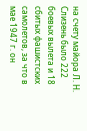на счету майора Л. Н. Слизень было 222 боевых вылета и 18 сбитых фашистских самолетов, за что в мае 1947 г. он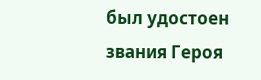был удостоен звания Героя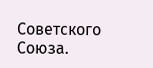Советского Союза.